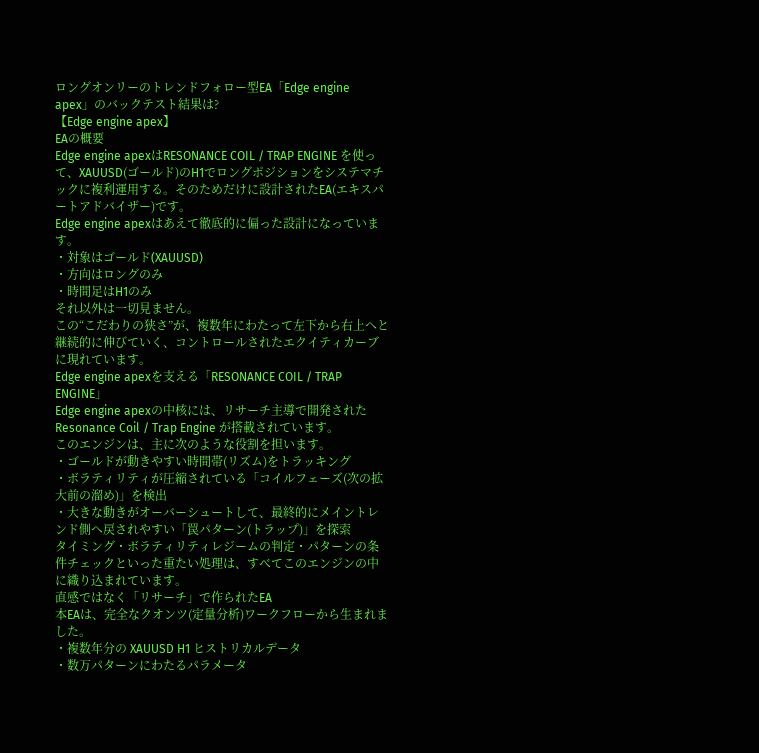ロングオンリーのトレンドフォロー型EA「Edge engine apex」のバックテスト結果は?
【Edge engine apex】
EAの概要
Edge engine apexはRESONANCE COIL / TRAP ENGINE を使って、XAUUSD(ゴールド)のH1でロングポジションをシステマチックに複利運用する。そのためだけに設計されたEA(エキスパートアドバイザー)です。
Edge engine apexはあえて徹底的に偏った設計になっています。
・対象はゴールド(XAUUSD)
・方向はロングのみ
・時間足はH1のみ
それ以外は一切見ません。
この“こだわりの狭さ”が、複数年にわたって左下から右上へと継続的に伸びていく、コントロールされたエクイティカーブに現れています。
Edge engine apexを支える「RESONANCE COIL / TRAP ENGINE」
Edge engine apexの中核には、リサーチ主導で開発されたResonance Coil / Trap Engine が搭載されています。
このエンジンは、主に次のような役割を担います。
・ゴールドが動きやすい時間帯(リズム)をトラッキング
・ボラティリティが圧縮されている「コイルフェーズ(次の拡大前の溜め)」を検出
・大きな動きがオーバーシュートして、最終的にメイントレンド側へ戻されやすい「罠パターン(トラップ)」を探索
タイミング・ボラティリティレジームの判定・パターンの条件チェックといった重たい処理は、すべてこのエンジンの中に織り込まれています。
直感ではなく「リサーチ」で作られたEA
本EAは、完全なクオンツ(定量分析)ワークフローから生まれました。
・複数年分の XAUUSD H1 ヒストリカルデータ
・数万パターンにわたるパラメータ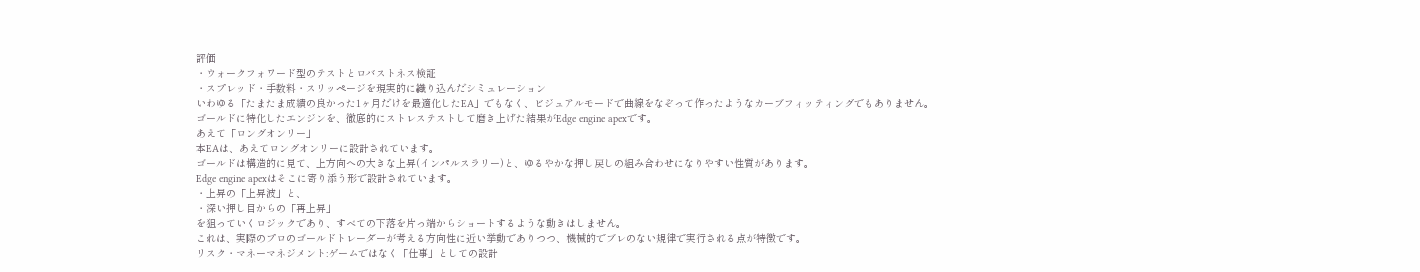評価
・ウォークフォワード型のテストとロバストネス検証
・スプレッド・手数料・スリッページを現実的に織り込んだシミュレーション
いわゆる「たまたま成績の良かった1ヶ月だけを最適化したEA」でもなく、ビジュアルモードで曲線をなぞって作ったようなカーブフィッティングでもありません。
ゴールドに特化したエンジンを、徹底的にストレステストして磨き上げた結果がEdge engine apexです。
あえて「ロングオンリー」
本EAは、あえてロングオンリーに設計されています。
ゴールドは構造的に見て、上方向への大きな上昇(インパルスラリー)と、ゆるやかな押し戻しの組み合わせになりやすい性質があります。
Edge engine apexはそこに寄り添う形で設計されています。
・上昇の「上昇波」と、
・深い押し目からの「再上昇」
を狙っていくロジックであり、すべての下落を片っ端からショートするような動きはしません。
これは、実際のプロのゴールドトレーダーが考える方向性に近い挙動でありつつ、機械的でブレのない規律で実行される点が特徴です。
リスク・マネーマネジメント:ゲームではなく「仕事」としての設計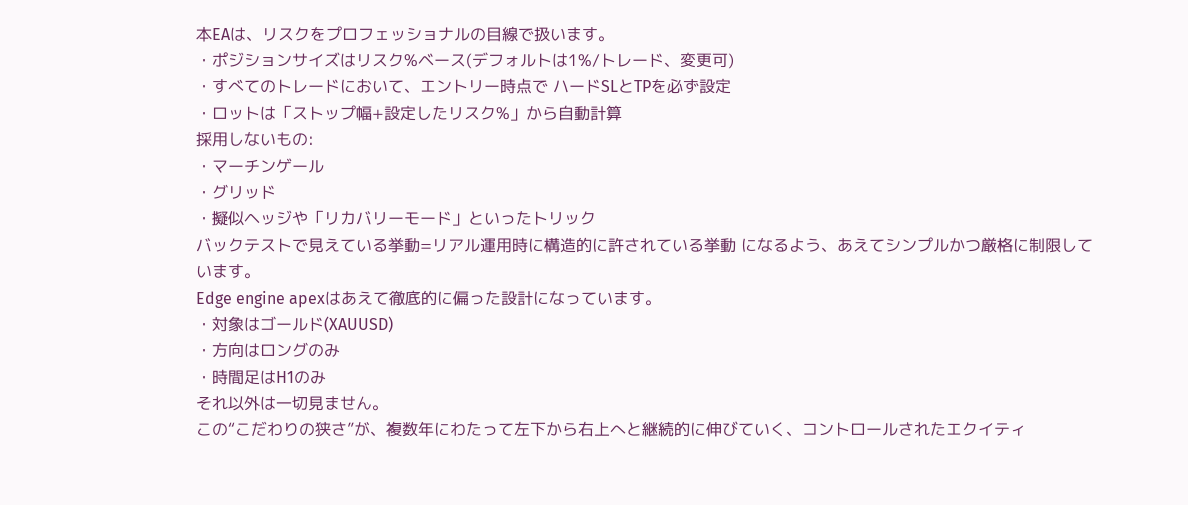本EAは、リスクをプロフェッショナルの目線で扱います。
・ポジションサイズはリスク%ベース(デフォルトは1%/トレード、変更可)
・すべてのトレードにおいて、エントリー時点で ハードSLとTPを必ず設定
・ロットは「ストップ幅+設定したリスク%」から自動計算
採用しないもの:
・マーチンゲール
・グリッド
・擬似ヘッジや「リカバリーモード」といったトリック
バックテストで見えている挙動=リアル運用時に構造的に許されている挙動 になるよう、あえてシンプルかつ厳格に制限しています。
Edge engine apexはあえて徹底的に偏った設計になっています。
・対象はゴールド(XAUUSD)
・方向はロングのみ
・時間足はH1のみ
それ以外は一切見ません。
この“こだわりの狭さ”が、複数年にわたって左下から右上へと継続的に伸びていく、コントロールされたエクイティ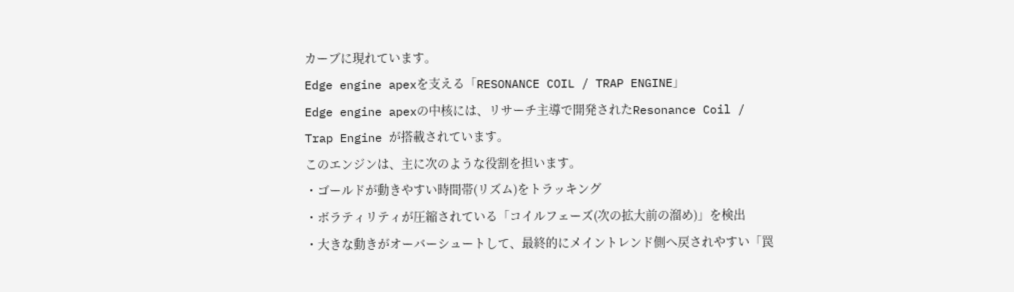カーブに現れています。
Edge engine apexを支える「RESONANCE COIL / TRAP ENGINE」
Edge engine apexの中核には、リサーチ主導で開発されたResonance Coil / Trap Engine が搭載されています。
このエンジンは、主に次のような役割を担います。
・ゴールドが動きやすい時間帯(リズム)をトラッキング
・ボラティリティが圧縮されている「コイルフェーズ(次の拡大前の溜め)」を検出
・大きな動きがオーバーシュートして、最終的にメイントレンド側へ戻されやすい「罠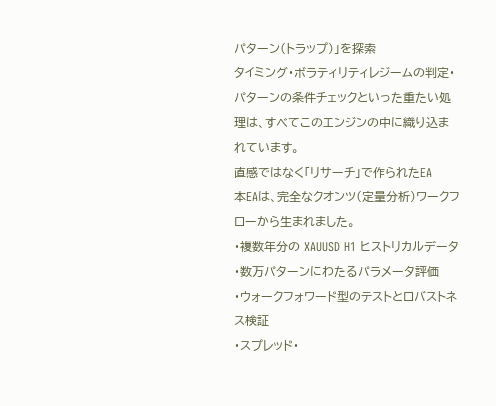パターン(トラップ)」を探索
タイミング・ボラティリティレジームの判定・パターンの条件チェックといった重たい処理は、すべてこのエンジンの中に織り込まれています。
直感ではなく「リサーチ」で作られたEA
本EAは、完全なクオンツ(定量分析)ワークフローから生まれました。
・複数年分の XAUUSD H1 ヒストリカルデータ
・数万パターンにわたるパラメータ評価
・ウォークフォワード型のテストとロバストネス検証
・スプレッド・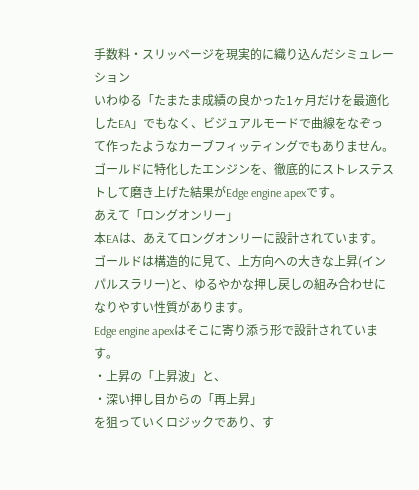手数料・スリッページを現実的に織り込んだシミュレーション
いわゆる「たまたま成績の良かった1ヶ月だけを最適化したEA」でもなく、ビジュアルモードで曲線をなぞって作ったようなカーブフィッティングでもありません。
ゴールドに特化したエンジンを、徹底的にストレステストして磨き上げた結果がEdge engine apexです。
あえて「ロングオンリー」
本EAは、あえてロングオンリーに設計されています。
ゴールドは構造的に見て、上方向への大きな上昇(インパルスラリー)と、ゆるやかな押し戻しの組み合わせになりやすい性質があります。
Edge engine apexはそこに寄り添う形で設計されています。
・上昇の「上昇波」と、
・深い押し目からの「再上昇」
を狙っていくロジックであり、す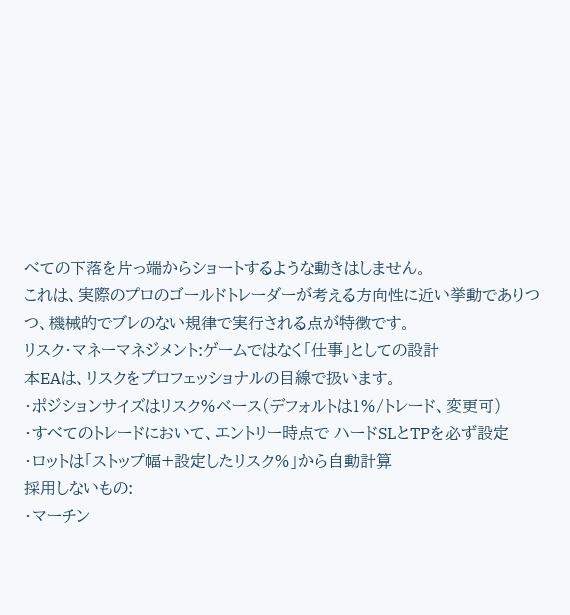べての下落を片っ端からショートするような動きはしません。
これは、実際のプロのゴールドトレーダーが考える方向性に近い挙動でありつつ、機械的でブレのない規律で実行される点が特徴です。
リスク・マネーマネジメント:ゲームではなく「仕事」としての設計
本EAは、リスクをプロフェッショナルの目線で扱います。
・ポジションサイズはリスク%ベース(デフォルトは1%/トレード、変更可)
・すべてのトレードにおいて、エントリー時点で ハードSLとTPを必ず設定
・ロットは「ストップ幅+設定したリスク%」から自動計算
採用しないもの:
・マーチン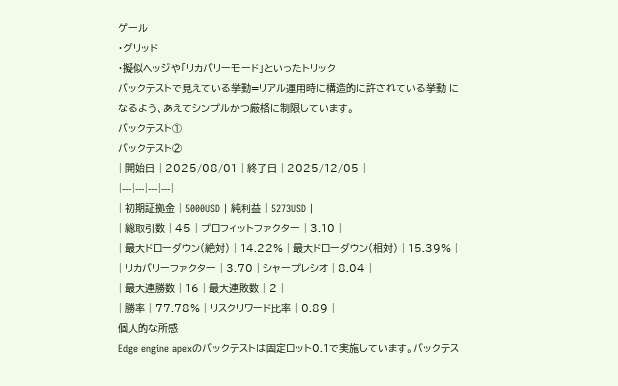ゲール
・グリッド
・擬似ヘッジや「リカバリーモード」といったトリック
バックテストで見えている挙動=リアル運用時に構造的に許されている挙動 になるよう、あえてシンプルかつ厳格に制限しています。
バックテスト①
バックテスト②
| 開始日 | 2025/08/01 | 終了日 | 2025/12/05 |
|---|---|---|---|
| 初期証拠金 | 5000USD | 純利益 | 5273USD |
| 総取引数 | 45 | プロフィットファクター | 3.10 |
| 最大ドローダウン(絶対) | 14.22% | 最大ドローダウン(相対) | 15.39% |
| リカバリーファクター | 3.70 | シャープレシオ | 8.04 |
| 最大連勝数 | 16 | 最大連敗数 | 2 |
| 勝率 | 77.78% | リスクリワード比率 | 0.89 |
個人的な所感
Edge engine apexのバックテストは固定ロット0.1で実施しています。バックテス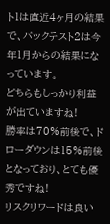ト1は直近4ヶ月の結果で、バックテスト2は今年1月からの結果になっています。
どちらもしっかり利益が出ていますね!
勝率は70%前後で、ドローダウンは15%前後となっており、とても優秀ですね!
リスクリワードは良い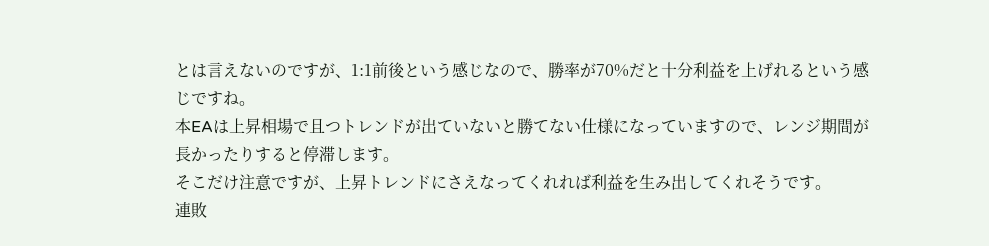とは言えないのですが、1:1前後という感じなので、勝率が70%だと十分利益を上げれるという感じですね。
本EAは上昇相場で且つトレンドが出ていないと勝てない仕様になっていますので、レンジ期間が長かったりすると停滞します。
そこだけ注意ですが、上昇トレンドにさえなってくれれば利益を生み出してくれそうです。
連敗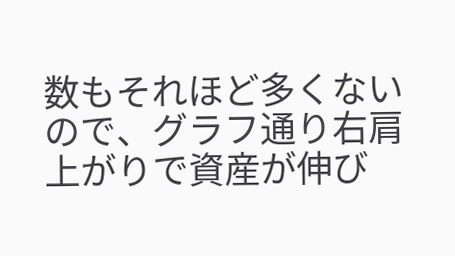数もそれほど多くないので、グラフ通り右肩上がりで資産が伸び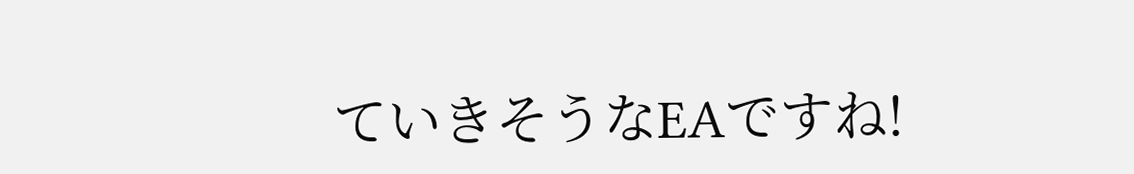ていきそうなEAですね!